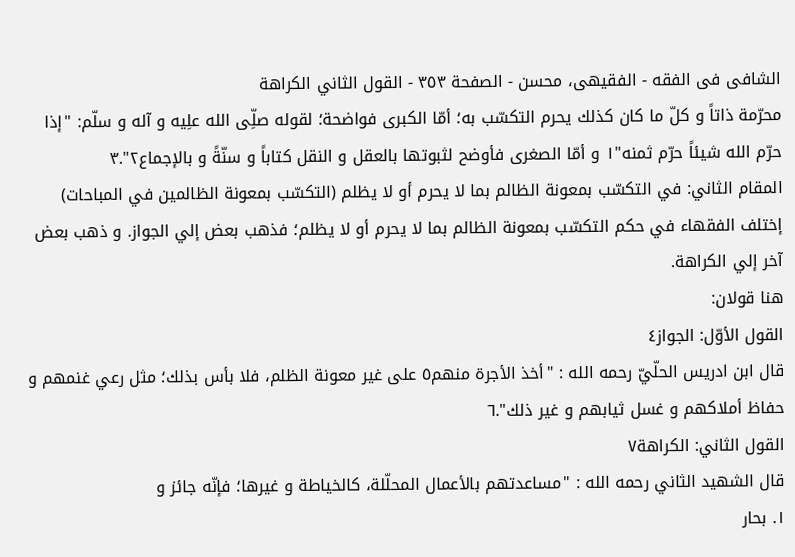الشافی فی الفقه - الفقیهی، محسن - الصفحة ٣٥٣ - القول الثاني الکراهة
محرّمة ذاتاً و كلّ ما كان كذلك يحرم التكسّب به؛ أمّا الكبرى فواضحة؛ لقوله صلِّی الله علِیه و آله و سلّم: "إذا حرّم الله شيئاً حرّم ثمنه"١ و أمّا الصغرى فأوضح لثبوتها بالعقل و النقل كتاباً و سنّةً و بالإجماع٢".٣
المقام الثاني: في التکسّب بمعونة الظالم بما لا يحرم أو لا يظلم (التکسّب بمعونة الظالمين في المباحات)
إختلف الفقهاء في حکم التکسّب بمعونة الظالم بما لا يحرم أو لا يظلم؛ فذهب بعض إلي الجواز. و ذهب بعض آخر إلي الکراهة.
هنا قولان:
القول الأوّل: الجواز٤
قال ابن ادريس الحلّيّ رحمه الله : "أخذ الأجرة منهم٥ على غير معونة الظلم، فلا بأس بذلك؛ مثل رعي غنمهم و حفاظ أملاكهم و غسل ثيابهم و غير ذلك".٦
القول الثاني: الکراهة٧
قال الشهيد الثاني رحمه الله : "مساعدتهم بالأعمال المحلّلة، كالخياطة و غيرها؛ فإنّه جائز و
١. بحار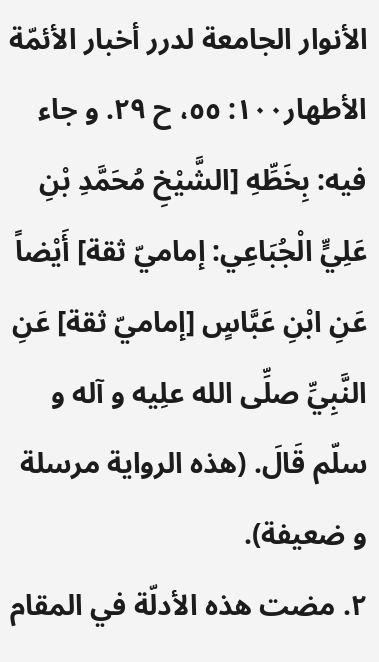الأنوار الجامعة لدرر أخبار الأئمّة الأطهار١٠٠: ٥٥، ح ٢٩. و جاء فيه: بِخَطِّهِ [الشَّيْخِ مُحَمَّدِ بْنِ عَلِيٍّ الْجُبَاعِي: إماميّ ثقة] أَيْضاً عَنِ ابْنِ عَبَّاسٍ [إماميّ ثقة] عَنِ النَّبِيِّ صلِّی الله علِیه و آله و سلّم قَالَ. (هذه الرواية مرسلة و ضعيفة).
٢. مضت هذه الأدلّة في المقام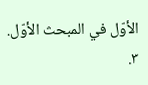الأوّل في المبحث الأوّل.
٣.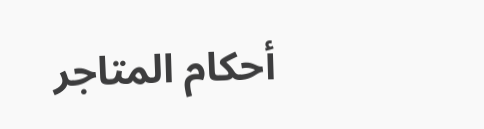أحكام المتاجر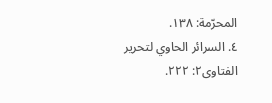المحرّمة: ١٣٨.
٤. السرائر الحاوي لتحرير الفتاوى٢: ٢٢٢.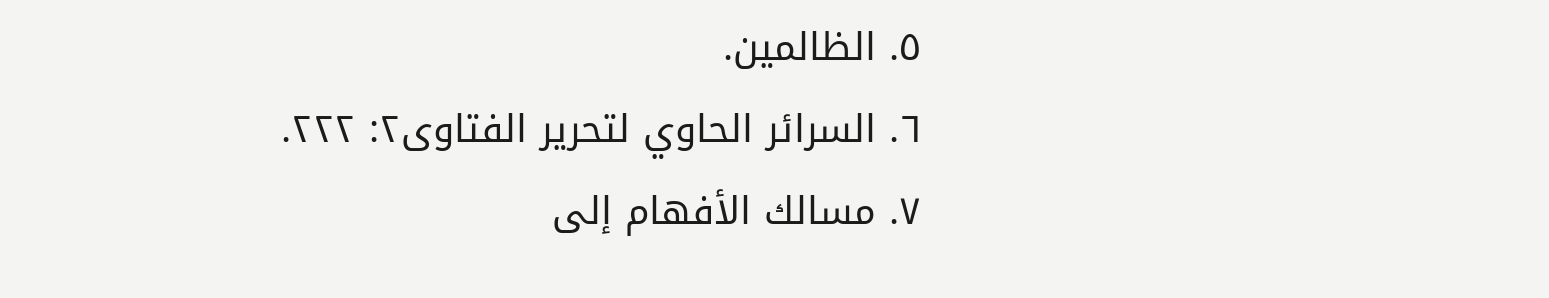٥. الظالمين.
٦. السرائر الحاوي لتحرير الفتاوى٢: ٢٢٢.
٧. مسالك الأفهام إلى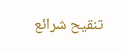تنقيح شرائع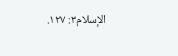الإسلام٣: ١٢٧.